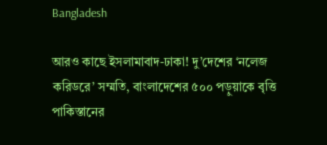Bangladesh

আরও কাছে ইসলামাবাদ-ঢাকা! দু’দেশের ‘নলেজ করিডরে’ সম্মতি, বাংলাদেশের ৫০০ পড়ুয়াকে বৃত্তি পাকিস্তানের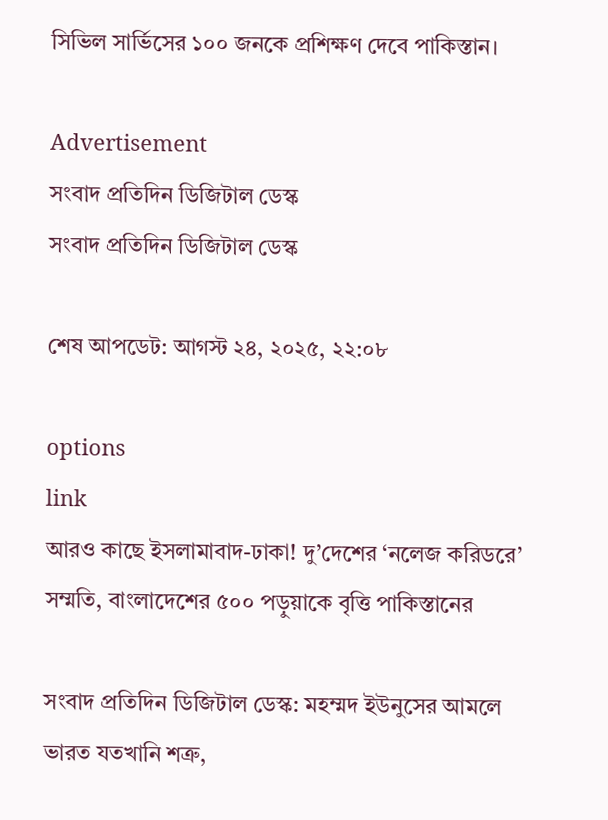সিভিল সার্ভিসের ১০০ জনকে প্রশিক্ষণ দেবে পাকিস্তান।

Advertisement
সংবাদ প্রতিদিন ডিজিটাল ডেস্ক
সংবাদ প্রতিদিন ডিজিটাল ডেস্ক

শেষ আপডেট: আগস্ট ২৪, ২০২৫, ২২:০৮

options
link
আরও কাছে ইসলামাবাদ-ঢাকা! দু’দেশের ‘নলেজ করিডরে’ সম্মতি, বাংলাদেশের ৫০০ পড়ুয়াকে বৃত্তি পাকিস্তানের

সংবাদ প্রতিদিন ডিজিটাল ডেস্ক: মহম্মদ ইউনুসের আমলে ভারত যতখানি শত্রু,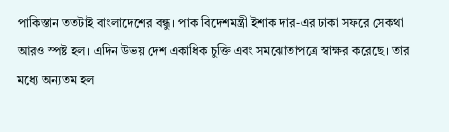পাকিস্তান ততটাই বাংলাদেশের বন্ধু। পাক বিদেশমন্ত্রী ইশাক দার-এর ঢাকা সফরে সেকথা আরও স্পষ্ট হল। এদিন উভয় দেশ একাধিক চুক্তি এবং সমঝোতাপত্রে স্বাক্ষর করেছে। তার মধ্যে অন্যতম হল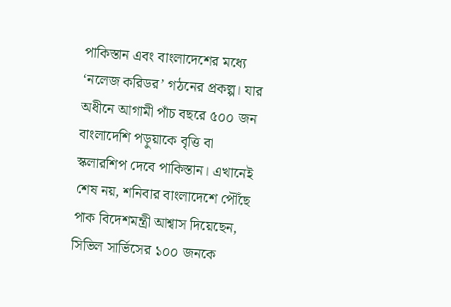পাকিস্তান এবং বাংলাদেশের মধ্যে ‘নলেজ করিডর’ গঠনের প্রকল্প। যার অধীনে আগামী পাঁচ বছরে ৫০০ জন বাংলাদেশি পড়ুয়াকে বৃত্তি বা স্কলারশিপ দেবে পাকিস্তান। এখানেই শেষ নয়, শনিবার বাংলাদেশে পৌঁছে পাক বিদেশমন্ত্রী আশ্বাস দিয়েছেন, সিভিল সার্ভিসের ১০০ জনকে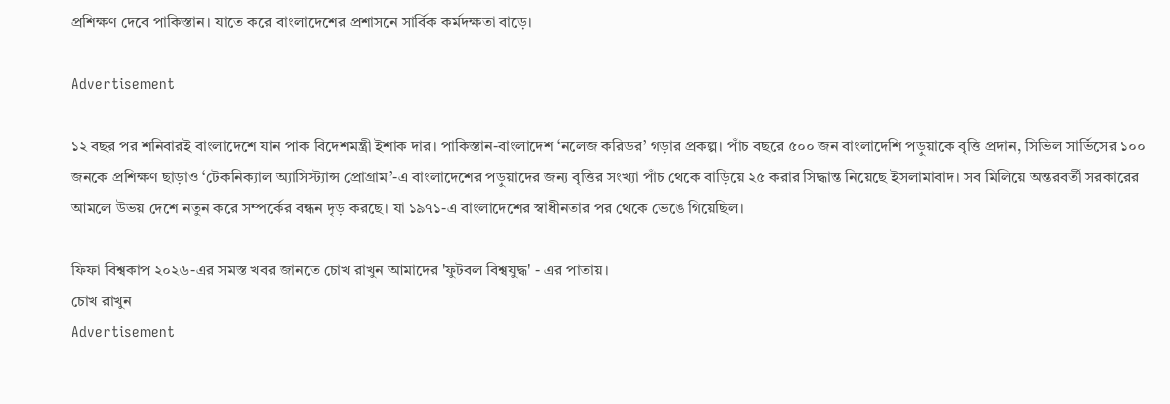প্রশিক্ষণ দেবে পাকিস্তান। যাতে করে বাংলাদেশের প্রশাসনে সার্বিক কর্মদক্ষতা বাড়ে।

Advertisement

১২ বছর পর শনিবারই বাংলাদেশে যান পাক বিদেশমন্ত্রী ইশাক দার। পাকিস্তান-বাংলাদেশ ‘নলেজ করিডর’ গড়ার প্রকল্প। পাঁচ বছরে ৫০০ জন বাংলাদেশি পড়ুয়াকে বৃত্তি প্রদান, সিভিল সার্ভিসের ১০০ জনকে প্রশিক্ষণ ছাড়াও ‘টেকনিক্যাল অ্যাসিস্ট্যান্স প্রোগ্রাম’-এ বাংলাদেশের পড়ুয়াদের জন্য বৃত্তির সংখ্যা পাঁচ থেকে বাড়িয়ে ২৫ করার সিদ্ধান্ত নিয়েছে ইসলামাবাদ। সব মিলিয়ে অন্তরবর্তী সরকারের আমলে উভয় দেশে নতুন করে সম্পর্কের বন্ধন দৃড় করছে। যা ১৯৭১-এ বাংলাদেশের স্বাধীনতার পর থেকে ভেঙে গিয়েছিল।

ফিফা বিশ্বকাপ ২০২৬-এর সমস্ত খবর জানতে চোখ রাখুন আমাদের 'ফুটবল বিশ্বযুদ্ধ' - এর পাতায়।
চোখ রাখুন
Advertisement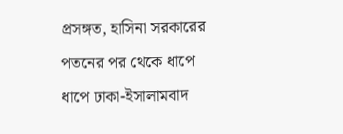প্রসঙ্গত, হাসিনা সরকারের পতনের পর থেকে ধাপে ধাপে ঢাকা-ইসালামবাদ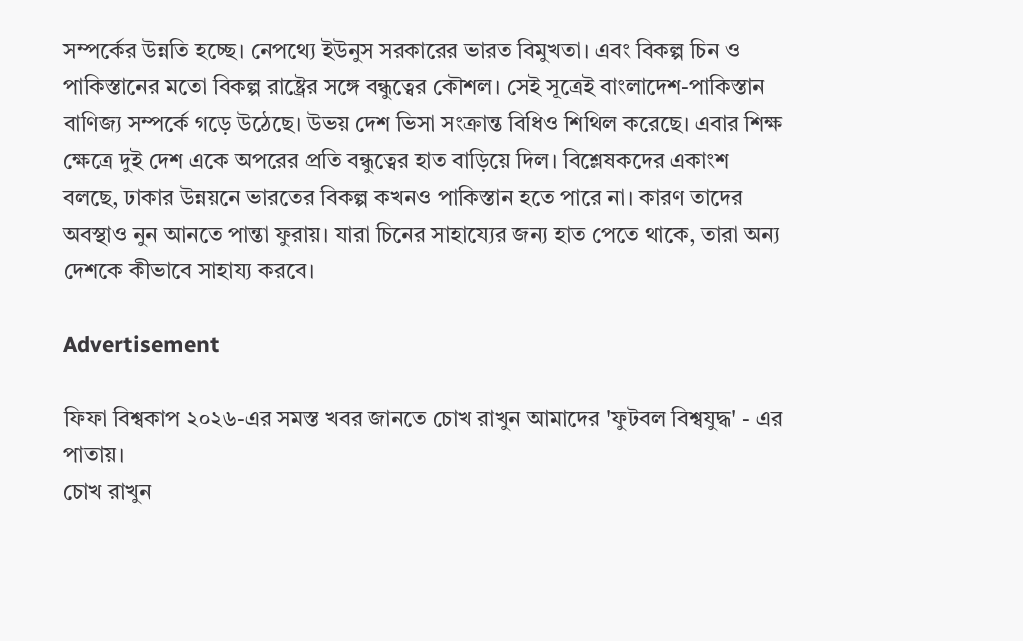সম্পর্কের উন্নতি হচ্ছে। নেপথ্যে ইউনুস সরকারের ভারত বিমুখতা। এবং বিকল্প চিন ও পাকিস্তানের মতো বিকল্প রাষ্ট্রের সঙ্গে বন্ধুত্বের কৌশল। সেই সূত্রেই বাংলাদেশ-পাকিস্তান বাণিজ্য সম্পর্কে গড়ে উঠেছে। উভয় দেশ ভিসা সংক্রান্ত বিধিও শিথিল করেছে। এবার শিক্ষ ক্ষেত্রে দুই দেশ একে অপরের প্রতি বন্ধুত্বের হাত বাড়িয়ে দিল। বিশ্লেষকদের একাংশ বলছে, ঢাকার উন্নয়নে ভারতের বিকল্প কখনও পাকিস্তান হতে পারে না। কারণ তাদের অবস্থাও নুন আনতে পান্তা ফুরায়। যারা চিনের সাহায্যের জন্য হাত পেতে থাকে, তারা অন্য দেশকে কীভাবে সাহায্য করবে।

Advertisement

ফিফা বিশ্বকাপ ২০২৬-এর সমস্ত খবর জানতে চোখ রাখুন আমাদের 'ফুটবল বিশ্বযুদ্ধ' - এর পাতায়।
চোখ রাখুন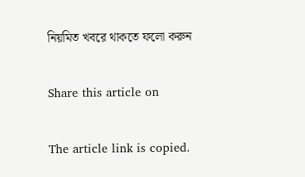নিয়মিত খবরে থাকতে ফলো করুন

Share this article on

The article link is copied.